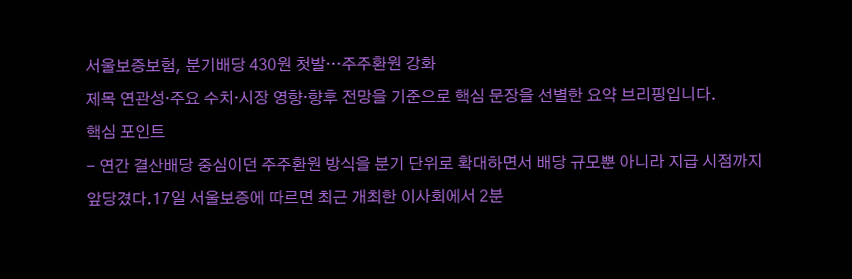서울보증보험, 분기배당 430원 첫발…주주환원 강화
제목 연관성·주요 수치·시장 영향·향후 전망을 기준으로 핵심 문장을 선별한 요약 브리핑입니다.
핵심 포인트
- 연간 결산배당 중심이던 주주환원 방식을 분기 단위로 확대하면서 배당 규모뿐 아니라 지급 시점까지 앞당겼다.17일 서울보증에 따르면 최근 개최한 이사회에서 2분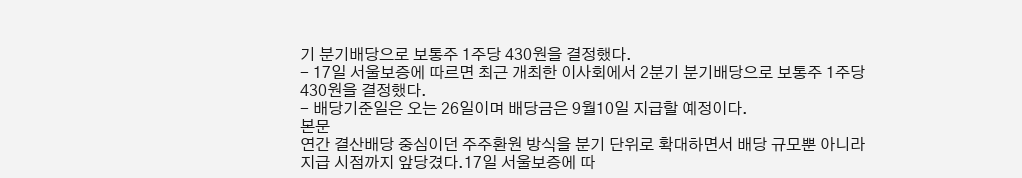기 분기배당으로 보통주 1주당 430원을 결정했다.
- 17일 서울보증에 따르면 최근 개최한 이사회에서 2분기 분기배당으로 보통주 1주당 430원을 결정했다.
- 배당기준일은 오는 26일이며 배당금은 9월10일 지급할 예정이다.
본문
연간 결산배당 중심이던 주주환원 방식을 분기 단위로 확대하면서 배당 규모뿐 아니라 지급 시점까지 앞당겼다.17일 서울보증에 따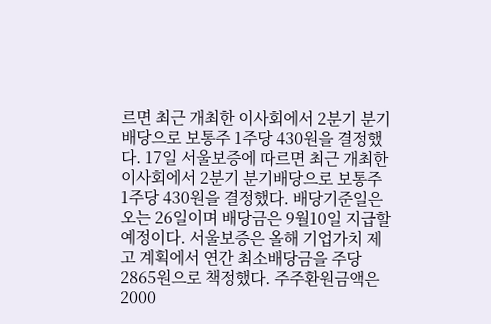르면 최근 개최한 이사회에서 2분기 분기배당으로 보통주 1주당 430원을 결정했다. 17일 서울보증에 따르면 최근 개최한 이사회에서 2분기 분기배당으로 보통주 1주당 430원을 결정했다. 배당기준일은 오는 26일이며 배당금은 9월10일 지급할 예정이다. 서울보증은 올해 기업가치 제고 계획에서 연간 최소배당금을 주당 2865원으로 책정했다. 주주환원금액은 2000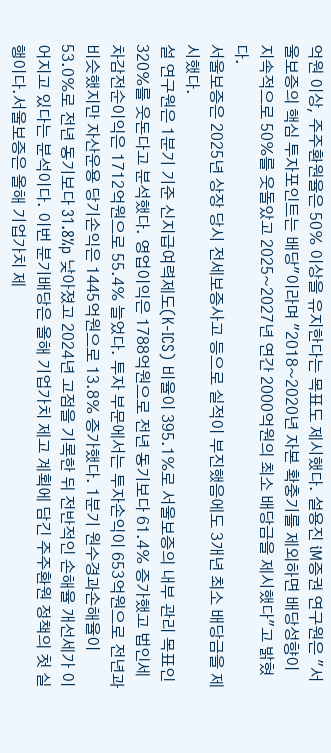억원 이상, 주주환원율은 50% 이상을 유지한다는 목표도 제시했다. 설용진 iM증권 연구원은 "서울보증의 핵심 투자포인트는 배당"이라며 "2018~2020년 자본 확충기를 제외하면 배당성향이 지속적으로 50%를 웃돌았고 2025~2027년 연간 2000억원의 최소 배당금을 제시했다"고 밝혔다.
서울보증은 2025년 상장 당시 전세보증사고 등으로 실적이 부진했음에도 3개년 최소 배당금을 제시했다.
설 연구원은 1분기 기준 신지급여력제도(K-ICS) 비율이 395.1%로 서울보증의 내부 관리 목표인 320%를 웃돈다고 분석했다. 영업이익은 1788억원으로 전년 동기보다 61.4% 증가했고 법인세차감전순이익은 1712억원으로 55.4% 늘었다. 투자 부문에서는 투자손익이 653억원으로 전년과 비슷했지만 자산운용 당기손익은 1445억원으로 13.8% 증가했다. 1분기 원수경과손해율이 53.0%로 전년 동기보다 31.8%p 낮아졌고 2024년 고점을 기록한 뒤 전반적인 손해율 개선세가 이어지고 있다는 분석이다. 이번 분기배당은 올해 기업가치 제고 계획에 담긴 주주환원 정책의 첫 실행이다.서울보증은 올해 기업가치 제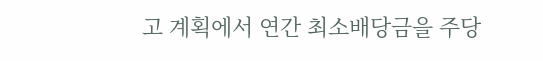고 계획에서 연간 최소배당금을 주당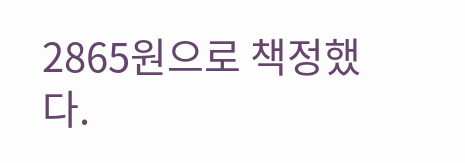2865원으로 책정했다.